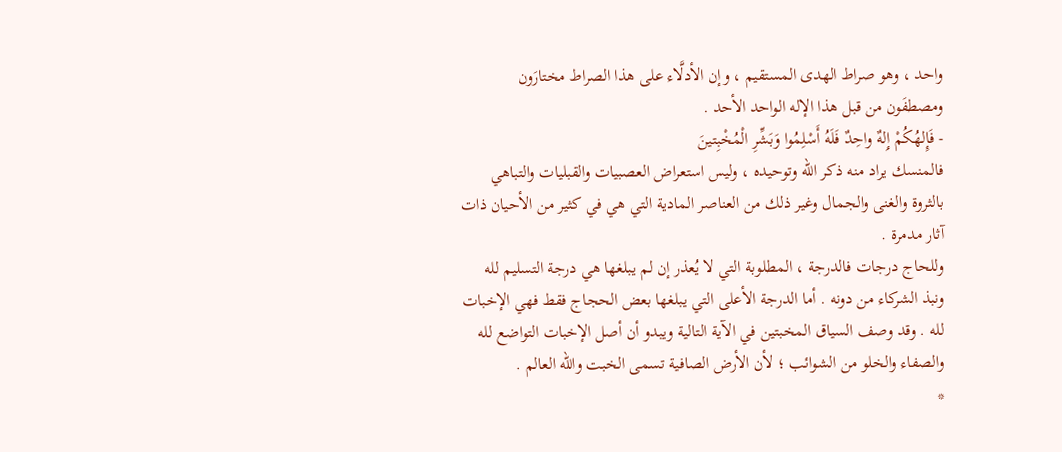واحد ، وهو صراط الهدى المستقيم ، وإن الأدلَّاء على هذا الصراط مختارَون ومصطفَون من قبل هذا الإله الواحد الأحد .
- فَإِلهُكُمْ إِلهٌ واحِدٌ فَلَهُ أَسْلِمُوا وَبَشِّرِ الْمُخْبِتينَ
فالمنسك يراد منه ذكر الله وتوحيده ، وليس استعراض العصبيات والقبليات والتباهي بالثروة والغنى والجمال وغير ذلك من العناصر المادية التي هي في كثير من الأحيان ذات آثار مدمرة .
وللحاج درجات فالدرجة ، المطلوبة التي لا يُعذر إن لم يبلغها هي درجة التسليم لله ونبذ الشركاء من دونه . أما الدرجة الأعلى التي يبلغها بعض الحجاج فقط فهي الإخبات لله . وقد وصف السياق المخبتين في الآية التالية ويبدو أن أصل الإخبات التواضع لله والصفاء والخلو من الشوائب ؛ لأن الأرض الصافية تسمى الخبت والله العالم .
*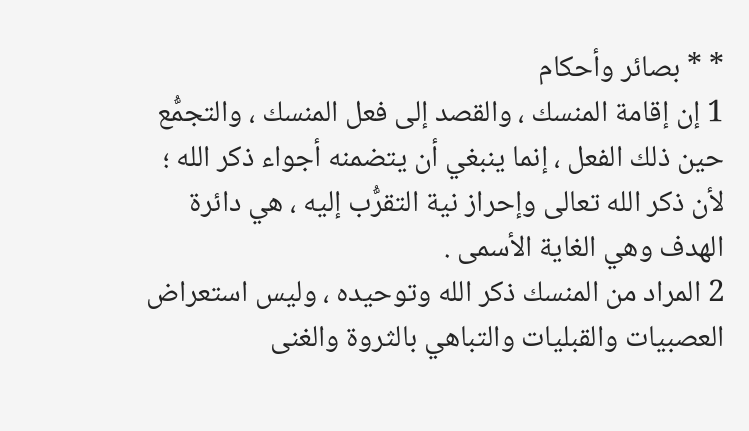* * بصائر وأحكام
1 إن إقامة المنسك ، والقصد إلى فعل المنسك ، والتجمُّع حين ذلك الفعل ، إنما ينبغي أن يتضمنه أجواء ذكر الله ؛ لأن ذكر الله تعالى وإحراز نية التقرُّب إليه ، هي دائرة الهدف وهي الغاية الأسمى .
2 المراد من المنسك ذكر الله وتوحيده ، وليس استعراض العصبيات والقبليات والتباهي بالثروة والغنى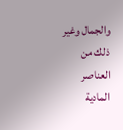والجمال وغير ذلك من العناصر المادية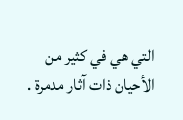التي هي في كثير من الأحيان ذات آثار مدمرة .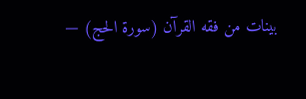بينات من فقه القرآن (سورة الحج) —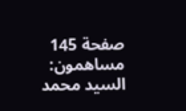صفحة 145
مساهمون: السيد محمد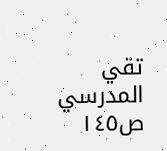تقي المدرسي
ص١٤٥